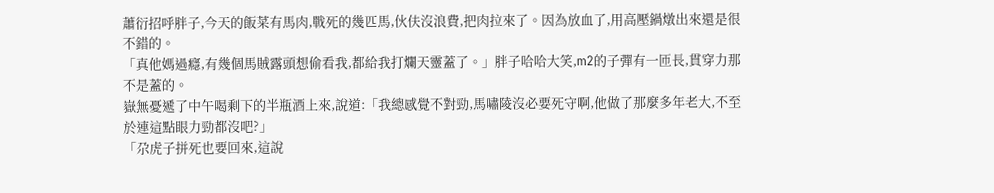蕭衍招呼胖子,今天的飯菜有馬肉,戰死的幾匹馬,伙伕沒浪費,把肉拉來了。因為放血了,用高壓鍋燉出來還是很不錯的。
「真他媽過癮,有幾個馬賊露頭想偷看我,都給我打爛天靈蓋了。」胖子哈哈大笑,m2的子彈有一匝長,貫穿力那不是蓋的。
嶽無憂遞了中午喝剩下的半瓶酒上來,說道:「我總感覺不對勁,馬嘯陵沒必要死守啊,他做了那麼多年老大,不至於連這點眼力勁都沒吧?」
「尕虎子拼死也要回來,這說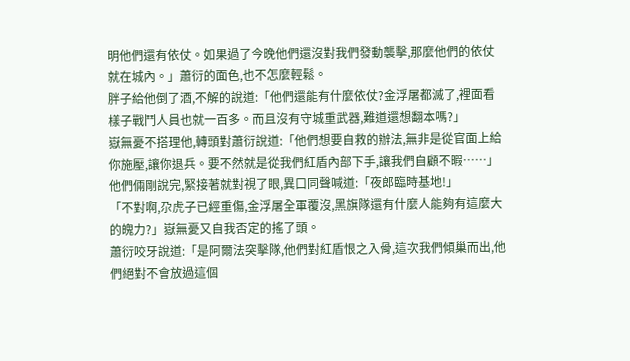明他們還有依仗。如果過了今晚他們還沒對我們發動襲擊,那麼他們的依仗就在城內。」蕭衍的面色,也不怎麼輕鬆。
胖子給他倒了酒,不解的說道:「他們還能有什麼依仗?金浮屠都滅了,裡面看樣子戰鬥人員也就一百多。而且沒有守城重武器,難道還想翻本嗎?」
嶽無憂不搭理他,轉頭對蕭衍說道:「他們想要自救的辦法,無非是從官面上給你施壓,讓你退兵。要不然就是從我們紅盾內部下手,讓我們自顧不暇……」
他們倆剛說完,緊接著就對視了眼,異口同聲喊道:「夜郎臨時基地!」
「不對啊,尕虎子已經重傷,金浮屠全軍覆沒,黑旗隊還有什麼人能夠有這麼大的魄力?」嶽無憂又自我否定的搖了頭。
蕭衍咬牙說道:「是阿爾法突擊隊,他們對紅盾恨之入骨,這次我們傾巢而出,他們絕對不會放過這個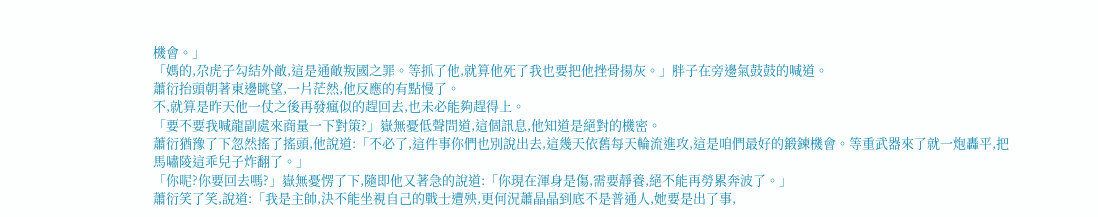機會。」
「媽的,尕虎子勾結外敵,這是通敵叛國之罪。等抓了他,就算他死了我也要把他挫骨揚灰。」胖子在旁邊氣鼓鼓的喊道。
蕭衍抬頭朝著東邊眺望,一片茫然,他反應的有點慢了。
不,就算是昨天他一仗之後再發瘋似的趕回去,也未必能夠趕得上。
「要不要我喊龍副處來商量一下對策?」嶽無憂低聲問道,這個訊息,他知道是絕對的機密。
蕭衍猶豫了下忽然搖了搖頭,他說道:「不必了,這件事你們也別說出去,這幾天依舊每天輪流進攻,這是咱們最好的鍛鍊機會。等重武器來了就一炮轟平,把馬嘯陵這乖兒子炸翻了。」
「你呢?你要回去嗎?」嶽無憂愣了下,隨即他又著急的說道:「你現在渾身是傷,需要靜養,絕不能再勞累奔波了。」
蕭衍笑了笑,說道:「我是主帥,決不能坐視自己的戰士遭殃,更何況蕭晶晶到底不是普通人,她要是出了事,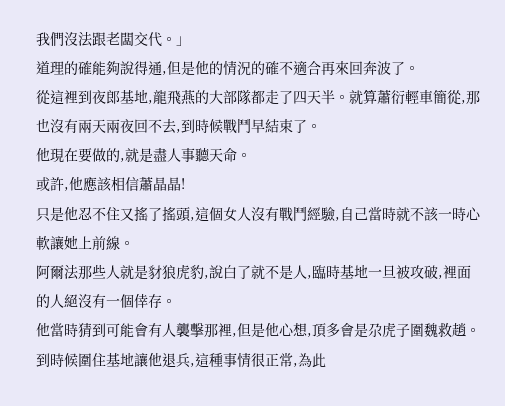我們沒法跟老闆交代。」
道理的確能夠說得通,但是他的情況的確不適合再來回奔波了。
從這裡到夜郎基地,龍飛燕的大部隊都走了四天半。就算蕭衍輕車簡從,那也沒有兩天兩夜回不去,到時候戰鬥早結束了。
他現在要做的,就是盡人事聽天命。
或許,他應該相信蕭晶晶!
只是他忍不住又搖了搖頭,這個女人沒有戰鬥經驗,自己當時就不該一時心軟讓她上前線。
阿爾法那些人就是豺狼虎豹,說白了就不是人,臨時基地一旦被攻破,裡面的人絕沒有一個倖存。
他當時猜到可能會有人襲擊那裡,但是他心想,頂多會是尕虎子圍魏救趙。
到時候圍住基地讓他退兵,這種事情很正常,為此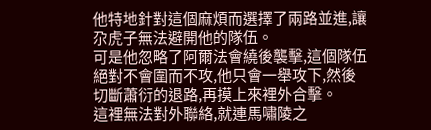他特地針對這個麻煩而選擇了兩路並進,讓尕虎子無法避開他的隊伍。
可是他忽略了阿爾法會繞後襲擊,這個隊伍絕對不會圍而不攻,他只會一舉攻下,然後切斷蕭衍的退路,再摸上來裡外合擊。
這裡無法對外聯絡,就連馬嘯陵之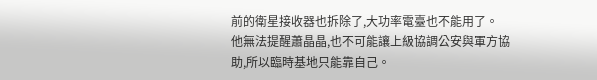前的衛星接收器也拆除了,大功率電臺也不能用了。
他無法提醒蕭晶晶,也不可能讓上級協調公安與軍方協助,所以臨時基地只能靠自己。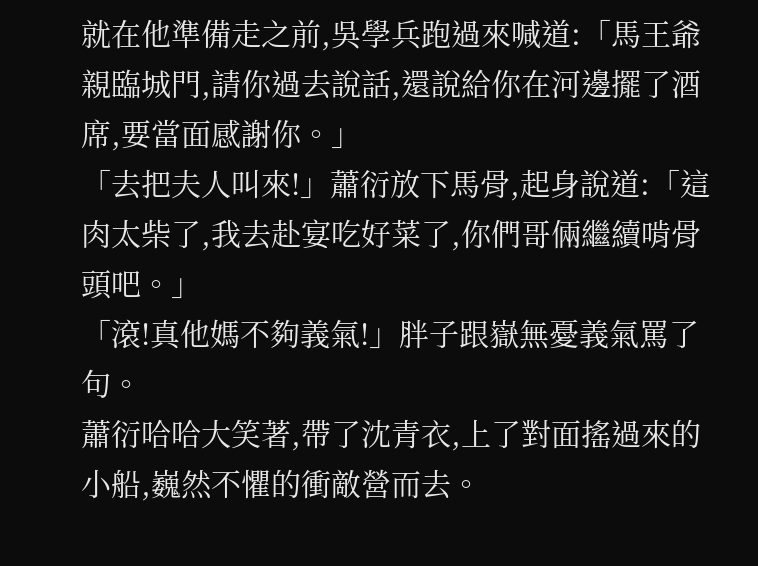就在他準備走之前,吳學兵跑過來喊道:「馬王爺親臨城門,請你過去說話,還說給你在河邊擺了酒席,要當面感謝你。」
「去把夫人叫來!」蕭衍放下馬骨,起身說道:「這肉太柴了,我去赴宴吃好菜了,你們哥倆繼續啃骨頭吧。」
「滾!真他媽不夠義氣!」胖子跟嶽無憂義氣罵了句。
蕭衍哈哈大笑著,帶了沈青衣,上了對面搖過來的小船,巍然不懼的衝敵營而去。